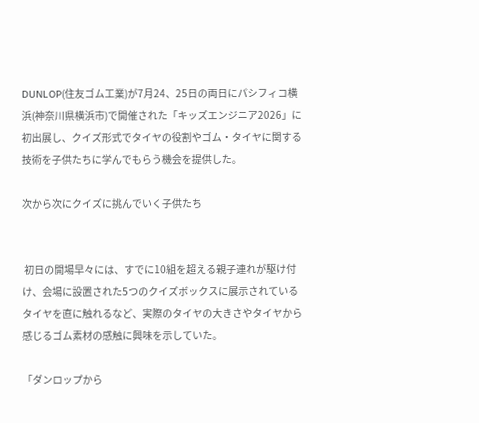DUNLOP(住友ゴム工業)が7月24、25日の両日にパシフィコ横浜(神奈川県横浜市)で開催された「キッズエンジニア2026」に初出展し、クイズ形式でタイヤの役割やゴム・タイヤに関する技術を子供たちに学んでもらう機会を提供した。

次から次にクイズに挑んでいく子供たち


 初日の開場早々には、すでに10組を超える親子連れが駆け付け、会場に設置された5つのクイズボックスに展示されているタイヤを直に触れるなど、実際のタイヤの大きさやタイヤから感じるゴム素材の感触に興味を示していた。

「ダンロップから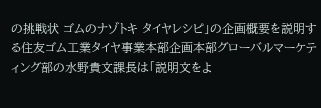の挑戦状 ゴムのナゾトキ タイヤレシピ」の企画概要を説明する住友ゴム工業タイヤ事業本部企画本部グローバルマーケティング部の水野貴文課長は「説明文をよ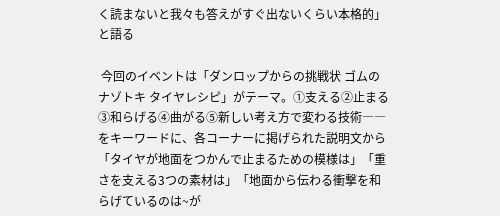く読まないと我々も答えがすぐ出ないくらい本格的」と語る

 今回のイベントは「ダンロップからの挑戦状 ゴムのナゾトキ タイヤレシピ」がテーマ。①支える②止まる③和らげる④曲がる⑤新しい考え方で変わる技術――をキーワードに、各コーナーに掲げられた説明文から「タイヤが地面をつかんで止まるための模様は」「重さを支える3つの素材は」「地面から伝わる衝撃を和らげているのは~が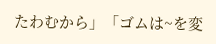たわむから」「ゴムは~を変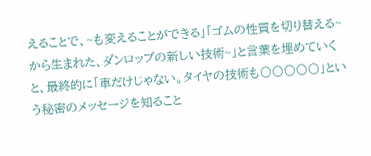えることで、~も変えることができる」「ゴムの性質を切り替える~から生まれた、ダンロップの新しい技術~」と言葉を埋めていくと、最終的に「車だけじゃない。タイヤの技術も〇〇〇〇〇」という秘密のメッセージを知ること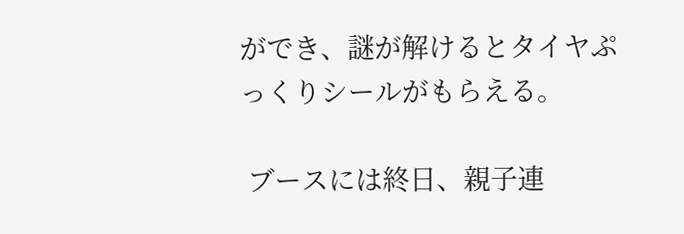ができ、謎が解けるとタイヤぷっくりシールがもらえる。

 ブースには終日、親子連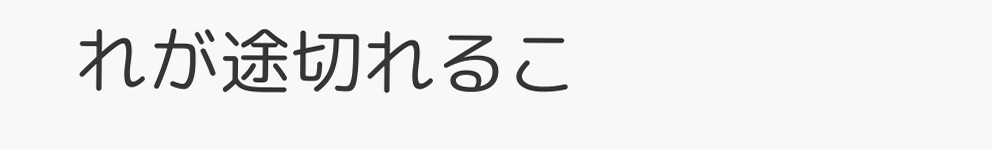れが途切れるこ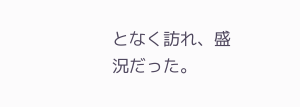となく訪れ、盛況だった。